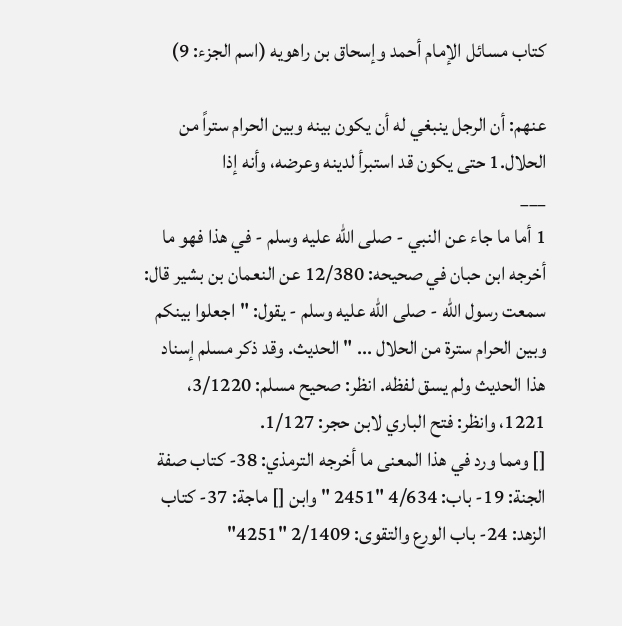كتاب مسائل الإمام أحمد وإسحاق بن راهويه (اسم الجزء: 9)

عنهم: أن الرجل ينبغي له أن يكون بينه وبين الحرام ستراً من الحلال.1 حتى يكون قد استبرأ لدينه وعرضه، وأنه إذا
___
1 أما ما جاء عن النبي - صلى الله عليه وسلم - في هذا فهو ما أخرجه ابن حبان في صحيحه: 12/380 عن النعمان بن بشير قال: سمعت رسول الله - صلى الله عليه وسلم - يقول: "اجعلوا بينكم وبين الحرام سترة من الحلال ... " الحديث. وقد ذكر مسلم إسناد هذا الحديث ولم يسق لفظه. انظر: صحيح مسلم: 3/1220، 1221، وانظر: فتح الباري لابن حجر: 1/127.
[] ومما ورد في هذا المعنى ما أخرجه الترمذي: 38- كتاب صفة الجنة: 19- باب: 4/634 "2451 " وابن [] ماجة: 37- كتاب الزهد: 24- باب الورع والتقوى: 2/1409 "4251"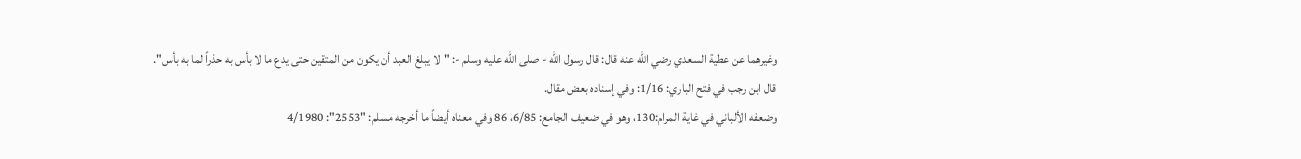وغيرهما عن عطية السعدي رضي الله عنه قال: قال رسول الله - صلى الله عليه وسلم -: "لا يبلغ العبد أن يكون من المتقين حتى يدع ما لا بأس به حذراً لما به بأس".
قال ابن رجب في فتح الباري: 1/16: وفي إسناده بعض مقال.
وضعفه الألباني في غاية المرام:130، وهو في ضعيف الجامع: 6/85، 86 وفي معناه أيضاً ما أخرجه مسلم: "2553": 4/1980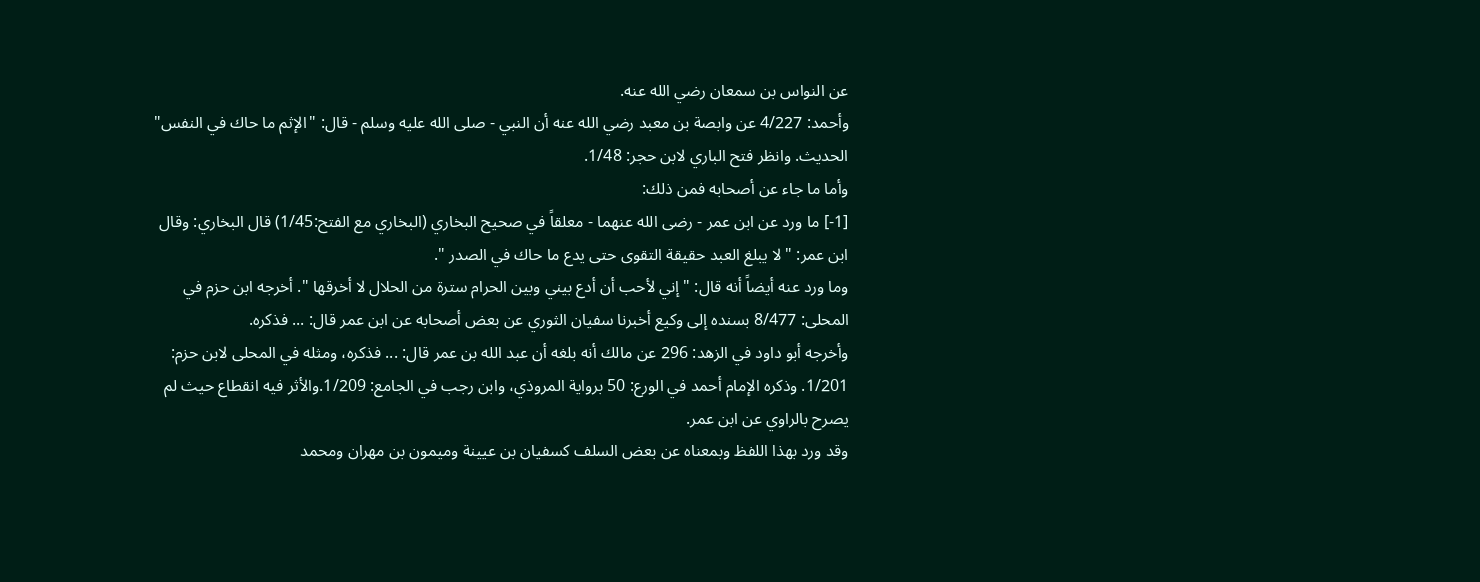عن النواس بن سمعان رضي الله عنه.
وأحمد: 4/227 عن وابصة بن معبد رضي الله عنه أن النبي - صلى الله عليه وسلم - قال: "الإثم ما حاك في النفس" الحديث. وانظر فتح الباري لابن حجر: 1/48.
وأما ما جاء عن أصحابه فمن ذلك:
[1-] ما ورد عن ابن عمر - رضى الله عنهما - معلقاً في صحيح البخاري (البخاري مع الفتح:1/45) قال البخاري: وقال ابن عمر: " لا يبلغ العبد حقيقة التقوى حتى يدع ما حاك في الصدر ".
وما ورد عنه أيضاً أنه قال: " إني لأحب أن أدع بيني وبين الحرام سترة من الحلال لا أخرقها ". أخرجه ابن حزم في المحلى: 8/477 بسنده إلى وكيع أخبرنا سفيان الثوري عن بعض أصحابه عن ابن عمر قال: ... فذكره.
وأخرجه أبو داود في الزهد: 296 عن مالك أنه بلغه أن عبد الله بن عمر قال: ... فذكره، ومثله في المحلى لابن حزم: 1/201. وذكره الإمام أحمد في الورع: 50 برواية المروذي، وابن رجب في الجامع: 1/209.والأثر فيه انقطاع حيث لم يصرح بالراوي عن ابن عمر.
وقد ورد بهذا اللفظ وبمعناه عن بعض السلف كسفيان بن عيينة وميمون بن مهران ومحمد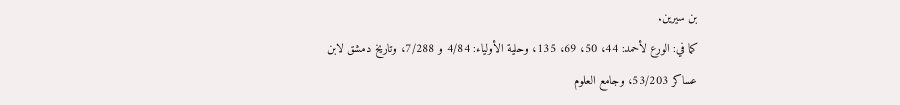بن سيرين.
كما في: الورع لأحمد: 44، 50، 69، 135، وحلية الأولياء: 4/84 و 7/288، وتاريخ دمشق لابن عساكر 53/203، وجامع العلوم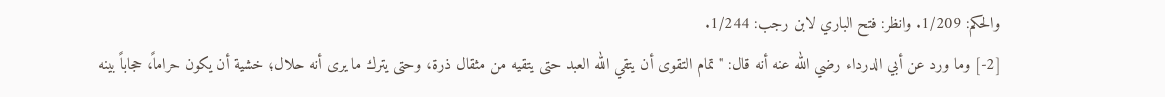والحكم: 1/209. وانظر: فتح الباري لابن رجب: 1/244.
[2-] وما ورد عن أبي الدرداء رضي الله عنه أنه قال: " تمام التقوى أن يتقي الله العبد حتى يتقيه من مثقال ذرة، وحتى يترك ما يرى أنه حلال؛ خشية أن يكون حراماً، حجاباً بينه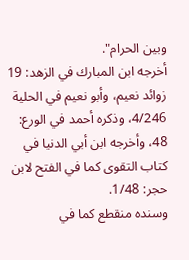وبين الحرام".
أخرجه ابن المبارك في الزهد: 19 زوائد نعيم، وأبو نعيم في الحلية 4/246، وذكره أحمد في الورع: 48، وأخرجه ابن أبي الدنيا في كتاب التقوى كما في الفتح لابن حجر: 1/48.
وسنده منقطع كما في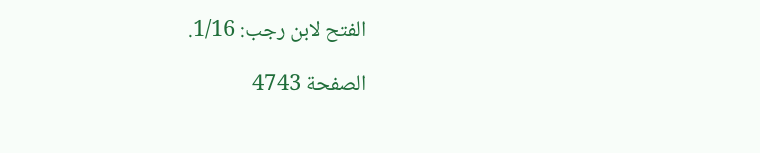الفتح لابن رجب: 1/16.

الصفحة 4743